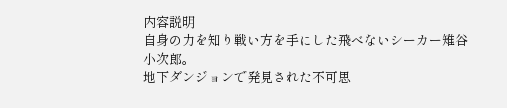内容説明
自身の力を知り戦い方を手にした飛べないシーカー雉谷小次郎。
地下ダンジョンで発見された不可思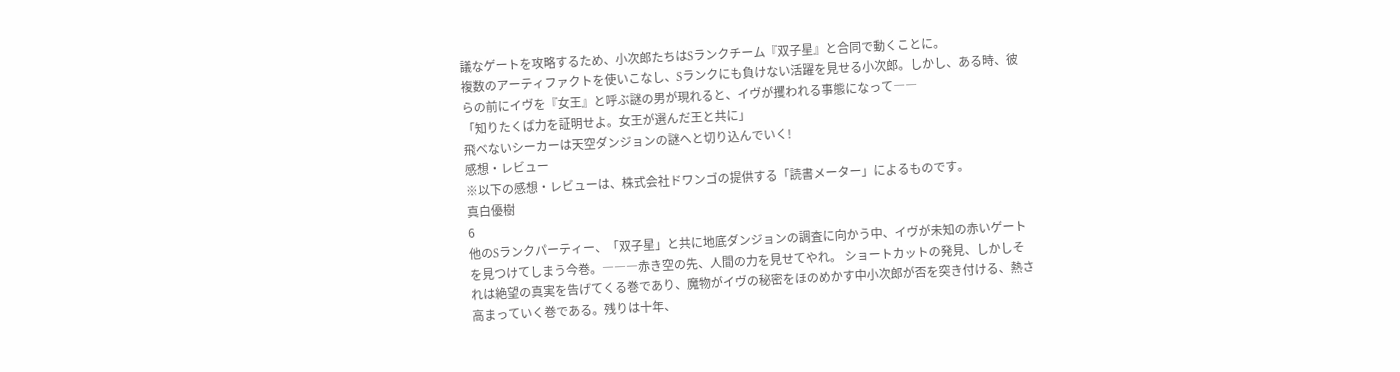議なゲートを攻略するため、小次郎たちはSランクチーム『双子星』と合同で動くことに。
複数のアーティファクトを使いこなし、Sランクにも負けない活躍を見せる小次郎。しかし、ある時、彼らの前にイヴを『女王』と呼ぶ謎の男が現れると、イヴが攫われる事態になって――
「知りたくば力を証明せよ。女王が選んだ王と共に」
飛べないシーカーは天空ダンジョンの謎へと切り込んでいく!
感想・レビュー
※以下の感想・レビューは、株式会社ドワンゴの提供する「読書メーター」によるものです。
真白優樹
6
他のSランクパーティー、「双子星」と共に地底ダンジョンの調査に向かう中、イヴが未知の赤いゲートを見つけてしまう今巻。―――赤き空の先、人間の力を見せてやれ。 ショートカットの発見、しかしそれは絶望の真実を告げてくる巻であり、魔物がイヴの秘密をほのめかす中小次郎が否を突き付ける、熱さ高まっていく巻である。残りは十年、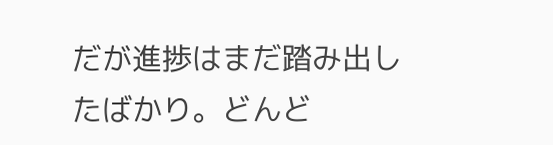だが進捗はまだ踏み出したばかり。どんど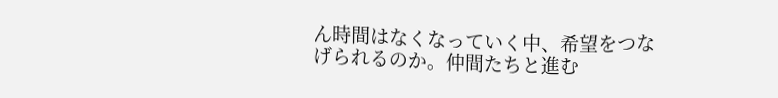ん時間はなくなっていく中、希望をつなげられるのか。仲間たちと進む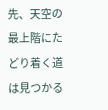先、天空の最上階にたどり着く道は見つかる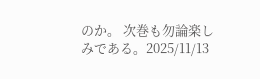のか。 次巻も勿論楽しみである。2025/11/13